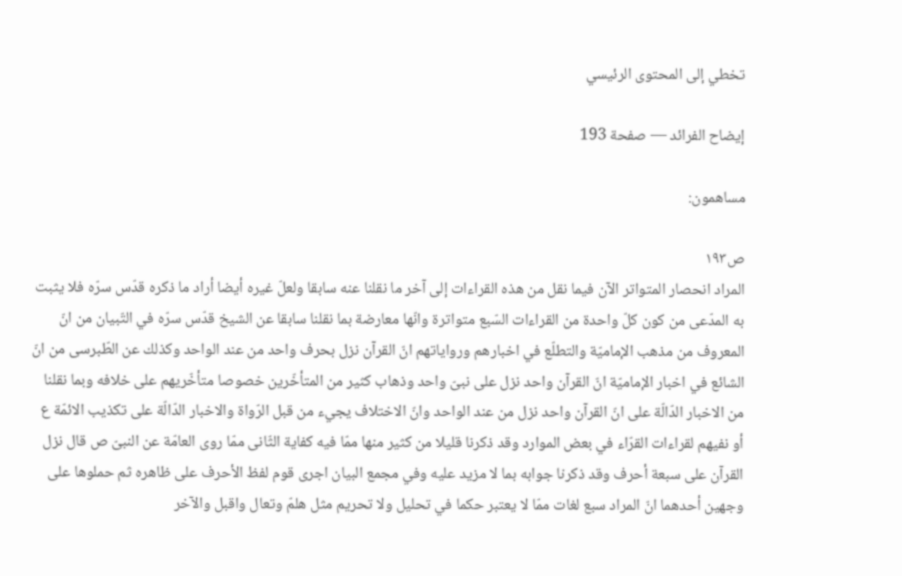تخطي إلى المحتوى الرئيسي

إيضاح الفرائد — صفحة 193

مساهمون:

ص١٩٣
المراد انحصار المتواتر الآن فيما نقل من هذه القراءات إلى آخر ما نقلنا عنه سابقا ولعلّ غيره أيضا أراد ما ذكره قدّس سرّه فلا يثبت به المدّعى من كون كلّ واحدة من القراءات السّبع متواترة وانّها معارضة بما نقلنا سابقا عن الشيخ قدّس سرّه في التّبيان من انّ المعروف من مذهب الإماميّة والتطلّع في اخبارهم ورواياتهم انّ القرآن نزل بحرف واحد من عند الواحد وكذلك عن الطّبرسى من انّ الشائع في اخبار الإماميّة انّ القرآن واحد نزل على نبىّ واحد وذهاب كثير من المتأخّرين خصوصا متأخّريهم على خلافه وبما نقلنا من الاخبار الدّالّة على انّ القرآن واحد نزل من عند الواحد وانّ الاختلاف يجيء من قبل الرّواة والاخبار الدّالّة على تكذيب الائمّة ع أو نفيهم لقراءات القرّاء في بعض الموارد وقد ذكرنا قليلا من كثير منها ممّا فيه كفاية الثّانى ممّا روى العامّة عن النبىّ ص قال نزل القرآن على سبعة أحرف وقد ذكرنا جوابه بما لا مزيد عليه وفي مجمع البيان اجرى قوم لفظ الأحرف على ظاهره ثم حملوها على وجهين أحدهما انّ المراد سبع لغات ممّا لا يعتبر حكما في تحليل ولا تحريم مثل هلمّ وتعال واقبل والآخر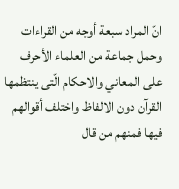انّ المراد سبعة أوجه من القراءات وحمل جماعة من العلماء الأحرف على المعاني والاحكام الّتى ينتظمها القرآن دون الالفاظ واختلف أقوالهم فيها فمنهم من قال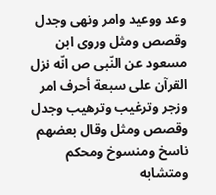وعد ووعيد وامر ونهى وجدل وقصص ومثل وروى ابن مسعود عن النّبى ص انّه نزل القرآن على سبعة أحرف امر وزجر وترغيب وترهيب وجدل وقصص ومثل وقال بعضهم ناسخ ومنسوخ ومحكم ومتشابه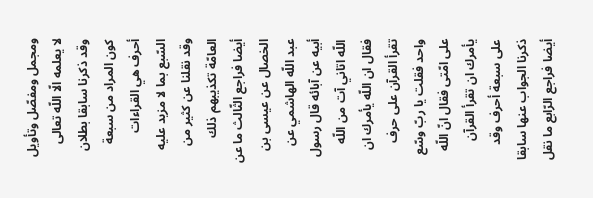ومجمل ومفصّل وتأويل لا يعلمه الّا اللّه تعالى وقد ذكرنا سابقا بطلان كون المراد من سبعة أحرف هي القراءات السّبع بما لا مزيد عليه وقد نقلنا عن كثير من العامّة تكذيبهم ذلك أيضا فراجع الثّالث ما عن الخصال عن عيسى بن عبد اللّه الهاشمي عن أبيه عن آبائه قال رسول اللّه اتاني آت من اللّه فقال ان اللّه يأمرك ان تقرأ القرآن على حرف واحد فقلت يا ربّ وسّع على امّتى فقال انّ اللّه يأمرك ان تقرأ القرآن على سبعة أحرف وقد ذكرنا الجواب عنها سابقا أيضا فراجع الرّابع ما نقل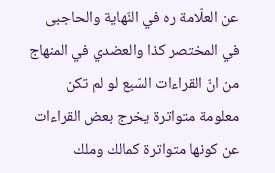عن العلّامة ره في النّهاية والحاجبى في المختصر كذا والعضدي في المنهاج من انّ القراءات السّبع لو لم تكن معلومة متواترة يخرج بعض القراءات عن كونها متواترة كمالك وملك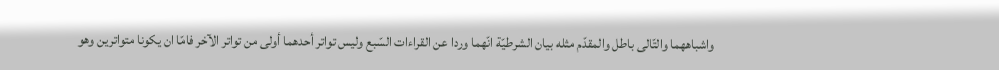واشباههما والتّالى باطل والمقدّم مثله بيان الشرطيّة انّهما وردا عن القراءات السّبع وليس تواتر أحدهما أولى من تواتر الآخر فامّا ان يكونا متواترين وهو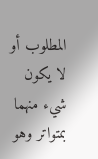المطلوب أو لا يكون شيء منهما بمتواتر وهو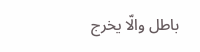باطل والّا يخرج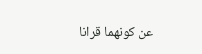عن كونهما قرانا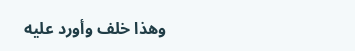وهذا خلف وأورد عليه